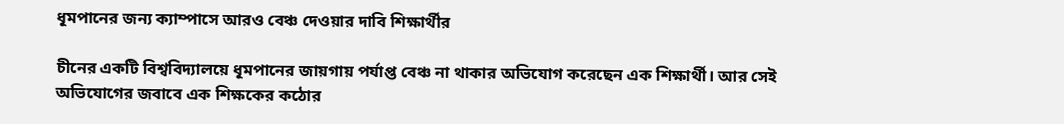ধূমপানের জন্য ক্যাম্পাসে আরও বেঞ্চ দেওয়ার দাবি শিক্ষার্থীর

চীনের একটি বিশ্ববিদ্যালয়ে ধূমপানের জায়গায় পর্যাপ্ত বেঞ্চ না থাকার অভিযোগ করেছেন এক শিক্ষার্থী। আর সেই অভিযোগের জবাবে এক শিক্ষকের কঠোর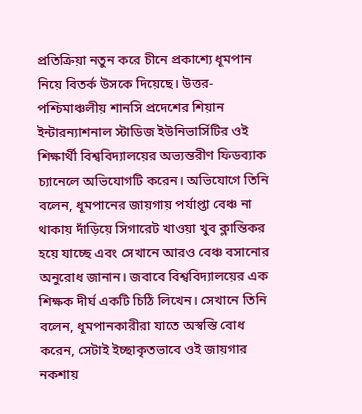প্রতিক্রিয়া নতুন করে চীনে প্রকাশ্যে ধূমপান নিয়ে বিতর্ক উসকে দিয়েছে। উত্তর-পশ্চিমাঞ্চলীয় শানসি প্রদেশের শিয়ান ইন্টারন্যাশনাল স্টাডিজ ইউনিভার্সিটির ওই শিক্ষার্থী বিশ্ববিদ্যালয়ের অভ্যন্তরীণ ফিডব্যাক চ্যানেলে অভিযোগটি করেন। অভিযোগে তিনি বলেন, ধূমপানের জায়গায় পর্যাপ্তা বেঞ্চ না থাকায় দাঁড়িয়ে সিগারেট খাওয়া খুব ক্লান্তিকর হয়ে যাচ্ছে এবং সেখানে আরও বেঞ্চ বসানোর অনুরোধ জানান। জবাবে বিশ্ববিদ্যালয়ের এক শিক্ষক দীর্ঘ একটি চিঠি লিখেন। সেখানে তিনি বলেন, ধূমপানকারীরা যাতে অস্বস্তি বোধ করেন, সেটাই ইচ্ছাকৃতভাবে ওই জায়গার নকশায়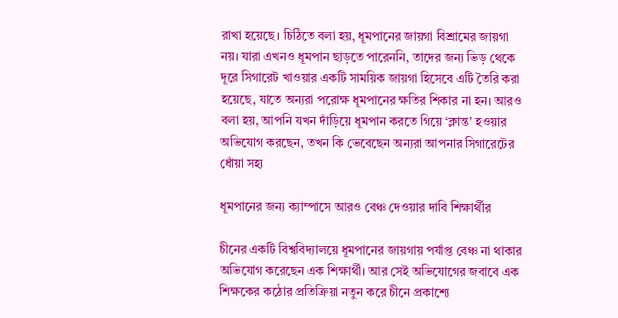রাখা হয়েছে। চিঠিতে বলা হয়, ধূমপানের জায়গা বিশ্রামের জায়গা নয়। যারা এখনও ধূমপান ছাড়তে পারেননি, তাদের জন্য ভিড় থেকে দূরে সিগারেট খাওয়ার একটি সাময়িক জায়গা হিসেবে এটি তৈরি করা হয়েছে, যাতে অন্যরা পরোক্ষ ধূমপানের ক্ষতির শিকার না হন। আরও বলা হয়, আপনি যখন দাঁড়িয়ে ধূমপান করতে গিয়ে ‘ক্লান্ত’ হওয়ার অভিযোগ করছেন, তখন কি ভেবেছেন অন্যরা আপনার সিগারেটের ধোঁয়া সহ্য

ধূমপানের জন্য ক্যাম্পাসে আরও বেঞ্চ দেওয়ার দাবি শিক্ষার্থীর

চীনের একটি বিশ্ববিদ্যালয়ে ধূমপানের জায়গায় পর্যাপ্ত বেঞ্চ না থাকার অভিযোগ করেছেন এক শিক্ষার্থী। আর সেই অভিযোগের জবাবে এক শিক্ষকের কঠোর প্রতিক্রিয়া নতুন করে চীনে প্রকাশ্যে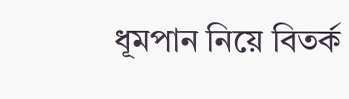ধূমপান নিয়ে বিতর্ক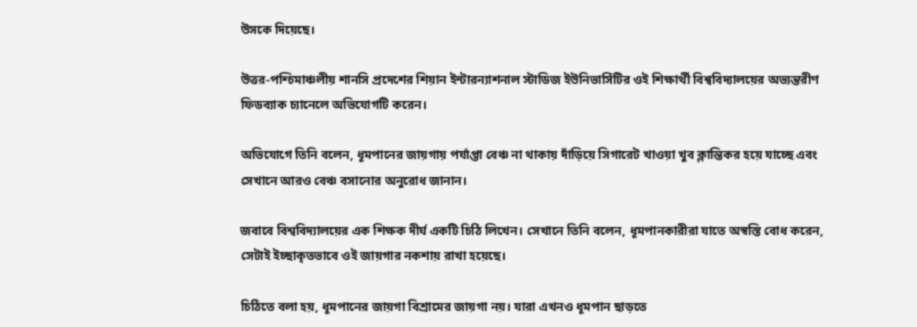উসকে দিয়েছে।

উত্তর-পশ্চিমাঞ্চলীয় শানসি প্রদেশের শিয়ান ইন্টারন্যাশনাল স্টাডিজ ইউনিভার্সিটির ওই শিক্ষার্থী বিশ্ববিদ্যালয়ের অভ্যন্তরীণ ফিডব্যাক চ্যানেলে অভিযোগটি করেন।

অভিযোগে তিনি বলেন, ধূমপানের জায়গায় পর্যাপ্তা বেঞ্চ না থাকায় দাঁড়িয়ে সিগারেট খাওয়া খুব ক্লান্তিকর হয়ে যাচ্ছে এবং সেখানে আরও বেঞ্চ বসানোর অনুরোধ জানান।

জবাবে বিশ্ববিদ্যালয়ের এক শিক্ষক দীর্ঘ একটি চিঠি লিখেন। সেখানে তিনি বলেন, ধূমপানকারীরা যাতে অস্বস্তি বোধ করেন, সেটাই ইচ্ছাকৃতভাবে ওই জায়গার নকশায় রাখা হয়েছে।

চিঠিতে বলা হয়, ধূমপানের জায়গা বিশ্রামের জায়গা নয়। যারা এখনও ধূমপান ছাড়তে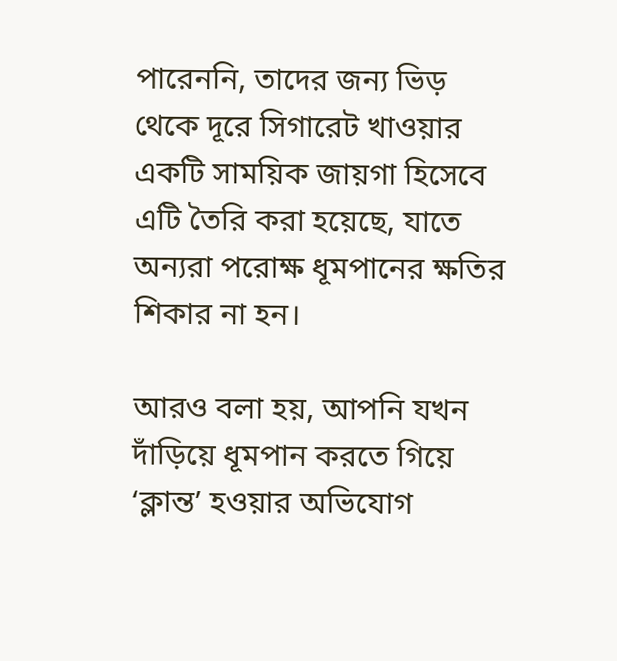পারেননি, তাদের জন্য ভিড় থেকে দূরে সিগারেট খাওয়ার একটি সাময়িক জায়গা হিসেবে এটি তৈরি করা হয়েছে, যাতে অন্যরা পরোক্ষ ধূমপানের ক্ষতির শিকার না হন।

আরও বলা হয়, আপনি যখন দাঁড়িয়ে ধূমপান করতে গিয়ে ‘ক্লান্ত’ হওয়ার অভিযোগ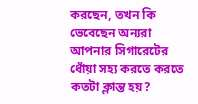করছেন, তখন কি ভেবেছেন অন্যরা আপনার সিগারেটের ধোঁয়া সহ্য করতে করতে কতটা ক্লান্ত হয়?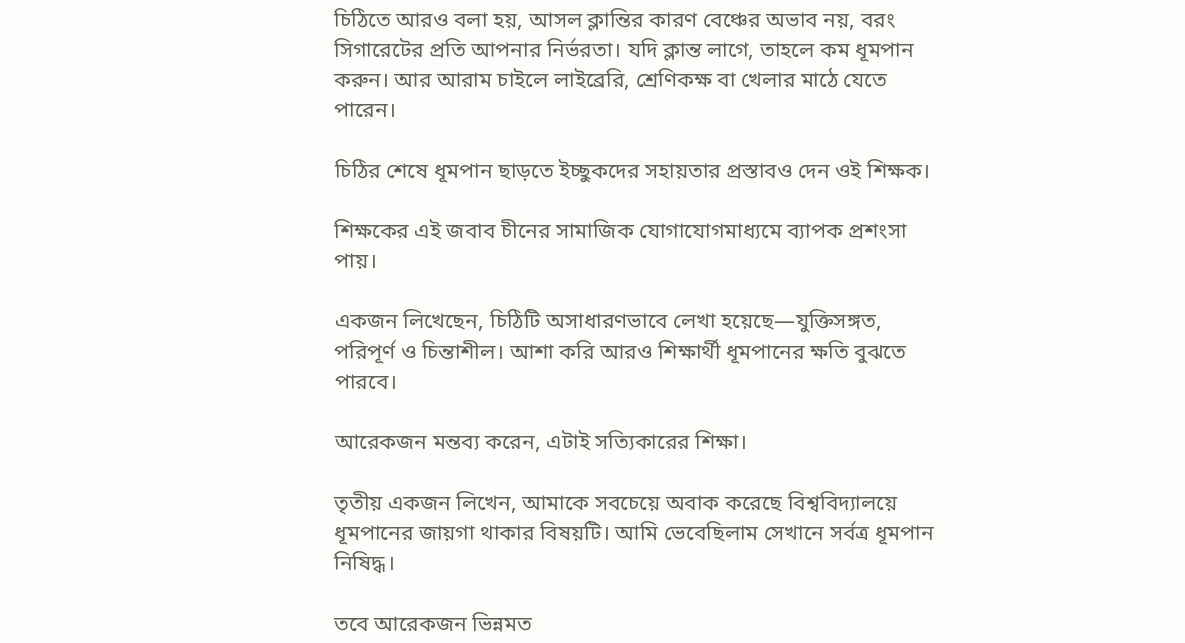চিঠিতে আরও বলা হয়, আসল ক্লান্তির কারণ বেঞ্চের অভাব নয়, বরং সিগারেটের প্রতি আপনার নির্ভরতা। যদি ক্লান্ত লাগে, তাহলে কম ধূমপান করুন। আর আরাম চাইলে লাইব্রেরি, শ্রেণিকক্ষ বা খেলার মাঠে যেতে পারেন।

চিঠির শেষে ধূমপান ছাড়তে ইচ্ছুকদের সহায়তার প্রস্তাবও দেন ওই শিক্ষক।

শিক্ষকের এই জবাব চীনের সামাজিক যোগাযোগমাধ্যমে ব্যাপক প্রশংসা পায়।

একজন লিখেছেন, চিঠিটি অসাধারণভাবে লেখা হয়েছে—যুক্তিসঙ্গত, পরিপূর্ণ ও চিন্তাশীল। আশা করি আরও শিক্ষার্থী ধূমপানের ক্ষতি বুঝতে পারবে।

আরেকজন মন্তব্য করেন, এটাই সত্যিকারের শিক্ষা।

তৃতীয় একজন লিখেন, আমাকে সবচেয়ে অবাক করেছে বিশ্ববিদ্যালয়ে ধূমপানের জায়গা থাকার বিষয়টি। আমি ভেবেছিলাম সেখানে সর্বত্র ধূমপান নিষিদ্ধ।

তবে আরেকজন ভিন্নমত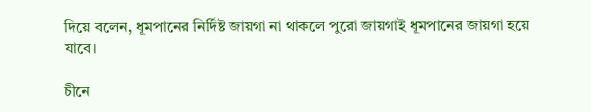দিয়ে বলেন, ধূমপানের নির্দিষ্ট জায়গা না থাকলে পুরো জায়গাই ধূমপানের জায়গা হয়ে যাবে।

চীনে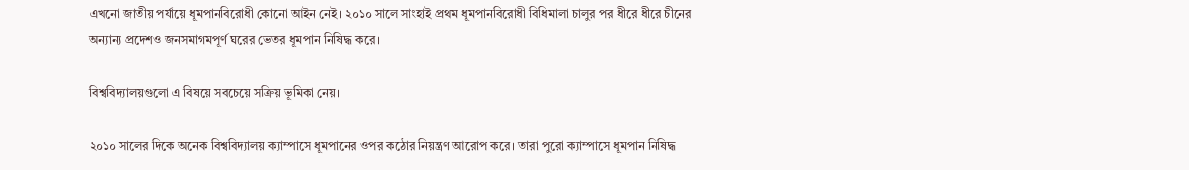এখনো জাতীয় পর্যায়ে ধূমপানবিরোধী কোনো আইন নেই। ২০১০ সালে সাংহাই প্রথম ধূমপানবিরোধী বিধিমালা চালুর পর ধীরে ধীরে চীনের অন্যান্য প্রদেশও জনসমাগমপূর্ণ ঘরের ভেতর ধূমপান নিষিদ্ধ করে।

বিশ্ববিদ্যালয়গুলো এ বিষয়ে সবচেয়ে সক্রিয় ভূমিকা নেয়।

২০১০ সালের দিকে অনেক বিশ্ববিদ্যালয় ক্যাম্পাসে ধূমপানের ওপর কঠোর নিয়ন্ত্রণ আরোপ করে। তারা পুরো ক্যাম্পাসে ধূমপান নিষিদ্ধ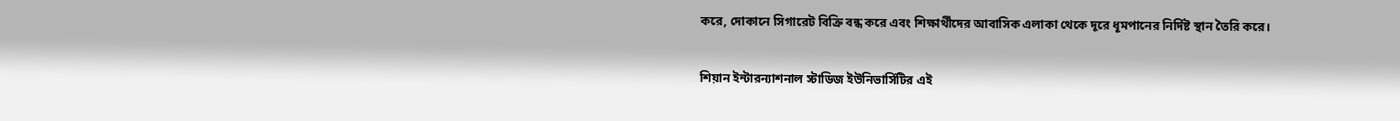করে, দোকানে সিগারেট বিক্রি বন্ধ করে এবং শিক্ষার্থীদের আবাসিক এলাকা থেকে দূরে ধূমপানের নির্দিষ্ট স্থান তৈরি করে।

শিয়ান ইন্টারন্যাশনাল স্টাডিজ ইউনিভার্সিটির এই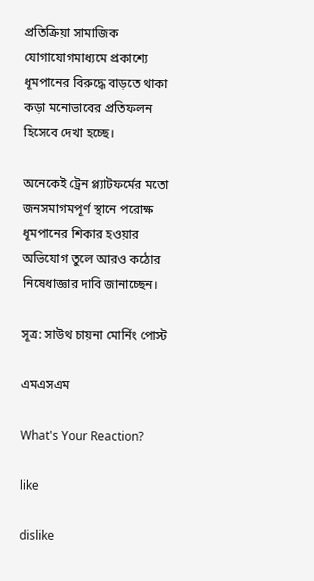প্রতিক্রিয়া সামাজিক যোগাযোগমাধ্যমে প্রকাশ্যে ধূমপানের বিরুদ্ধে বাড়তে থাকা কড়া মনোভাবের প্রতিফলন হিসেবে দেখা হচ্ছে।

অনেকেই ট্রেন প্ল্যাটফর্মের মতো জনসমাগমপূর্ণ স্থানে পরোক্ষ ধূমপানের শিকার হওয়ার অভিযোগ তুলে আরও কঠোর নিষেধাজ্ঞার দাবি জানাচ্ছেন।

সূত্র: সাউথ চায়না মোর্নিং পোস্ট

এমএসএম

What's Your Reaction?

like

dislike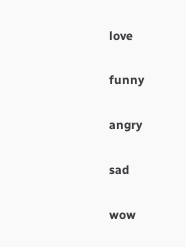love

funny

angry

sad

wow